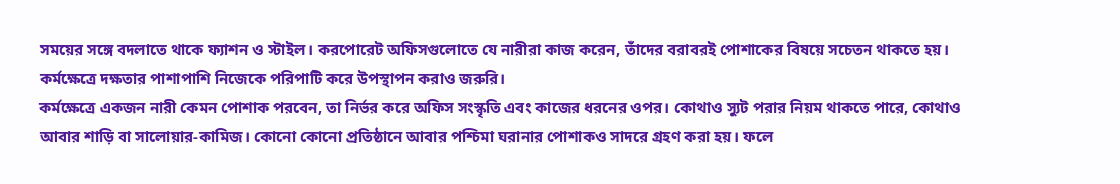সময়ের সঙ্গে বদলাতে থাকে ফ্যাশন ও স্টাইল। করপোরেট অফিসগুলোতে যে নারীরা কাজ করেন, তাঁদের বরাবরই পোশাকের বিষয়ে সচেতন থাকতে হয়। কর্মক্ষেত্রে দক্ষতার পাশাপাশি নিজেকে পরিপাটি করে উপস্থাপন করাও জরুরি।
কর্মক্ষেত্রে একজন নারী কেমন পোশাক পরবেন, তা নির্ভর করে অফিস সংস্কৃতি এবং কাজের ধরনের ওপর। কোথাও স্যুট পরার নিয়ম থাকতে পারে, কোথাও আবার শাড়ি বা সালোয়ার-কামিজ। কোনো কোনো প্রতিষ্ঠানে আবার পশ্চিমা ঘরানার পোশাকও সাদরে গ্রহণ করা হয়। ফলে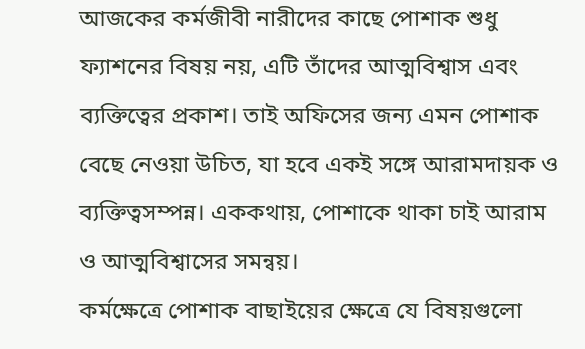আজকের কর্মজীবী নারীদের কাছে পোশাক শুধু ফ্যাশনের বিষয় নয়, এটি তাঁদের আত্মবিশ্বাস এবং ব্যক্তিত্বের প্রকাশ। তাই অফিসের জন্য এমন পোশাক বেছে নেওয়া উচিত, যা হবে একই সঙ্গে আরামদায়ক ও ব্যক্তিত্বসম্পন্ন। এককথায়, পোশাকে থাকা চাই আরাম ও আত্মবিশ্বাসের সমন্বয়।
কর্মক্ষেত্রে পোশাক বাছাইয়ের ক্ষেত্রে যে বিষয়গুলো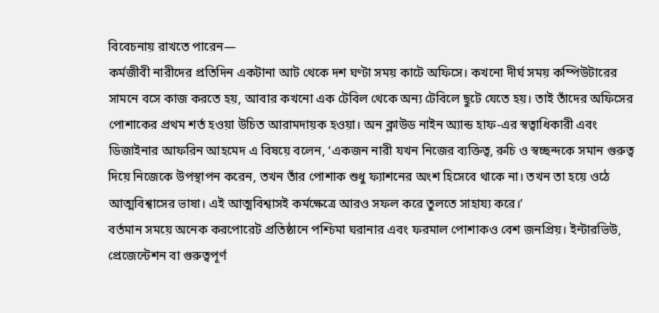বিবেচনায় রাখতে পারেন—
কর্মজীবী নারীদের প্রতিদিন একটানা আট থেকে দশ ঘণ্টা সময় কাটে অফিসে। কখনো দীর্ঘ সময় কম্পিউটারের সামনে বসে কাজ করতে হয়, আবার কখনো এক টেবিল থেকে অন্য টেবিলে ছুটে যেতে হয়। তাই তাঁদের অফিসের পোশাকের প্রথম শর্ত হওয়া উচিত আরামদায়ক হওয়া। অন ক্লাউড নাইন অ্যান্ড হাফ-এর স্বত্বাধিকারী এবং ডিজাইনার আফরিন আহমেদ এ বিষয়ে বলেন, ‘একজন নারী যখন নিজের ব্যক্তিত্ব, রুচি ও স্বচ্ছন্দকে সমান গুরুত্ব দিয়ে নিজেকে উপস্থাপন করেন, তখন তাঁর পোশাক শুধু ফ্যাশনের অংশ হিসেবে থাকে না। তখন তা হয়ে ওঠে আত্মবিশ্বাসের ভাষা। এই আত্মবিশ্বাসই কর্মক্ষেত্রে আরও সফল করে তুলতে সাহায্য করে।’
বর্তমান সময়ে অনেক করপোরেট প্রতিষ্ঠানে পশ্চিমা ঘরানার এবং ফরমাল পোশাকও বেশ জনপ্রিয়। ইন্টারভিউ, প্রেজেন্টেশন বা গুরুত্বপূর্ণ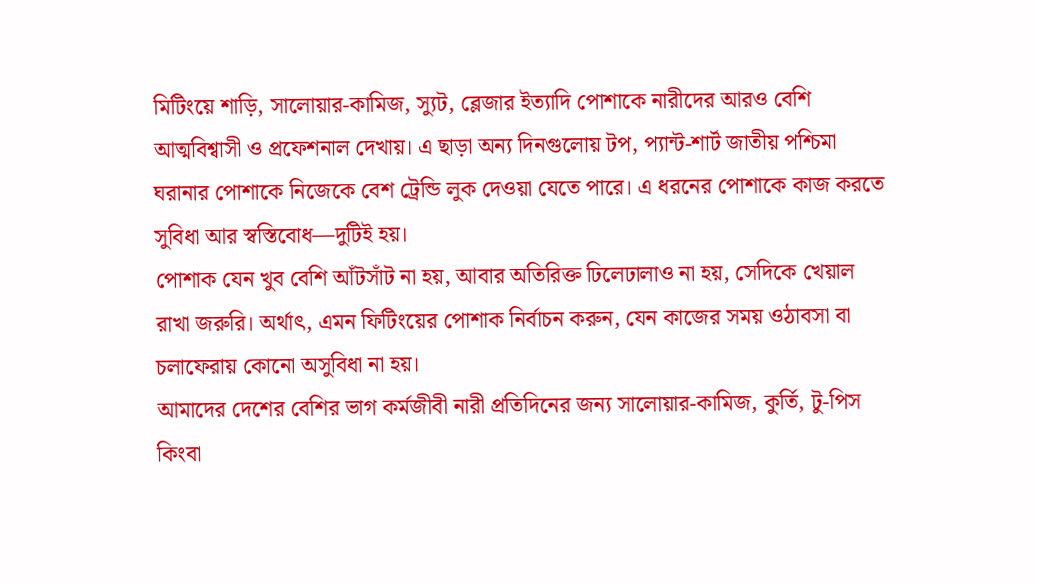মিটিংয়ে শাড়ি, সালোয়ার-কামিজ, স্যুট, ব্লেজার ইত্যাদি পোশাকে নারীদের আরও বেশি আত্মবিশ্বাসী ও প্রফেশনাল দেখায়। এ ছাড়া অন্য দিনগুলোয় টপ, প্যান্ট-শার্ট জাতীয় পশ্চিমা ঘরানার পোশাকে নিজেকে বেশ ট্রেন্ডি লুক দেওয়া যেতে পারে। এ ধরনের পোশাকে কাজ করতে সুবিধা আর স্বস্তিবোধ—দুটিই হয়।
পোশাক যেন খুব বেশি আঁটসাঁট না হয়, আবার অতিরিক্ত ঢিলেঢালাও না হয়, সেদিকে খেয়াল রাখা জরুরি। অর্থাৎ, এমন ফিটিংয়ের পোশাক নির্বাচন করুন, যেন কাজের সময় ওঠাবসা বা চলাফেরায় কোনো অসুবিধা না হয়।
আমাদের দেশের বেশির ভাগ কর্মজীবী নারী প্রতিদিনের জন্য সালোয়ার-কামিজ, কুর্তি, টু-পিস কিংবা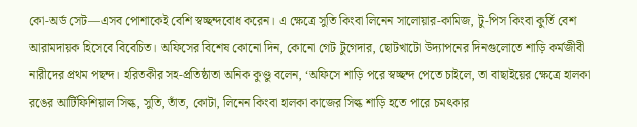কো-অর্ড সেট—এসব পোশাকেই বেশি স্বচ্ছন্দবোধ করেন। এ ক্ষেত্রে সুতি কিংবা লিনেন সালোয়ার-কামিজ, টু-পিস কিংবা কুর্তি বেশ আরামদায়ক হিসেবে বিবেচিত। অফিসের বিশেষ কোনো দিন, কোনো গেট টুগেদার, ছোটখাটো উদ্যাপনের দিনগুলোতে শাড়ি কর্মজীবী নারীদের প্রথম পছন্দ। হরিতকীর সহ-প্রতিষ্ঠাতা অনিক কুণ্ডু বলেন, ‘অফিসে শাড়ি পরে স্বচ্ছন্দ পেতে চাইলে, তা বাছাইয়ের ক্ষেত্রে হালকা রঙের আর্টিফিশিয়াল সিল্ক, সুতি, তাঁত, কোটা, লিনেন কিংবা হালকা কাজের সিল্ক শাড়ি হতে পারে চমৎকার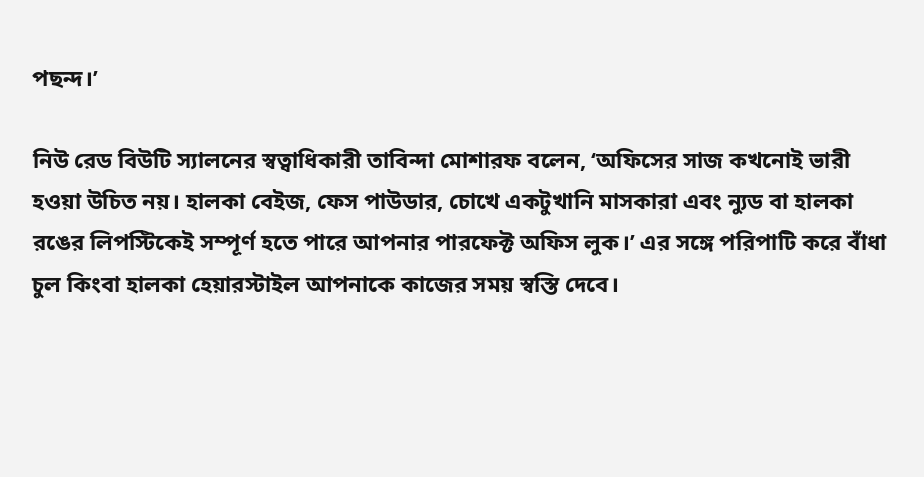পছন্দ।’

নিউ রেড বিউটি স্যালনের স্বত্বাধিকারী তাবিন্দা মোশারফ বলেন, ‘অফিসের সাজ কখনোই ভারী হওয়া উচিত নয়। হালকা বেইজ, ফেস পাউডার, চোখে একটুখানি মাসকারা এবং ন্যুড বা হালকা রঙের লিপস্টিকেই সম্পূর্ণ হতে পারে আপনার পারফেক্ট অফিস লুক।’ এর সঙ্গে পরিপাটি করে বাঁধা চুল কিংবা হালকা হেয়ারস্টাইল আপনাকে কাজের সময় স্বস্তি দেবে।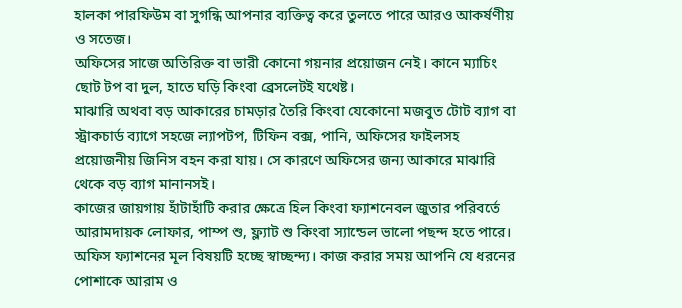হালকা পারফিউম বা সুগন্ধি আপনার ব্যক্তিত্ব করে তুলতে পারে আরও আকর্ষণীয় ও সতেজ।
অফিসের সাজে অতিরিক্ত বা ভারী কোনো গয়নার প্রয়োজন নেই। কানে ম্যাচিং ছোট টপ বা দুল, হাতে ঘড়ি কিংবা ব্রেসলেটই যথেষ্ট।
মাঝারি অথবা বড় আকারের চামড়ার তৈরি কিংবা যেকোনো মজবুত টোট ব্যাগ বা স্ট্রাকচার্ড ব্যাগে সহজে ল্যাপটপ, টিফিন বক্স, পানি, অফিসের ফাইলসহ প্রয়োজনীয় জিনিস বহন করা যায়। সে কারণে অফিসের জন্য আকারে মাঝারি থেকে বড় ব্যাগ মানানসই।
কাজের জায়গায় হাঁটাহাঁটি করার ক্ষেত্রে হিল কিংবা ফ্যাশনেবল জুতার পরিবর্তে আরামদায়ক লোফার, পাম্প শু, ফ্ল্যাট শু কিংবা স্যান্ডেল ভালো পছন্দ হতে পারে।
অফিস ফ্যাশনের মূল বিষয়টি হচ্ছে স্বাচ্ছন্দ্য। কাজ করার সময় আপনি যে ধরনের পোশাকে আরাম ও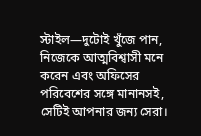স্টাইল—দুটোই খুঁজে পান, নিজেকে আত্মবিশ্বাসী মনে করেন এবং অফিসের পরিবেশের সঙ্গে মানানসই, সেটিই আপনার জন্য সেরা।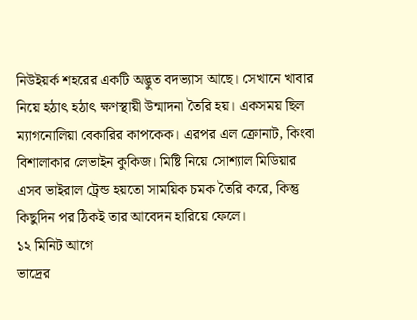নিউইয়র্ক শহরের একটি অদ্ভুত বদভ্যাস আছে। সেখানে খাবার নিয়ে হঠাৎ হঠাৎ ক্ষণস্থায়ী উন্মাদনা তৈরি হয়। একসময় ছিল ম্যাগনোলিয়া বেকারির কাপকেক। এরপর এল ক্রোনাট, কিংবা বিশালাকার লেভাইন কুকিজ। মিষ্টি নিয়ে সোশ্যাল মিডিয়ার এসব ভাইরাল ট্রেন্ড হয়তো সাময়িক চমক তৈরি করে, কিন্তু কিছুদিন পর ঠিকই তার আবেদন হারিয়ে ফেলে।
১২ মিনিট আগে
ভাদ্রের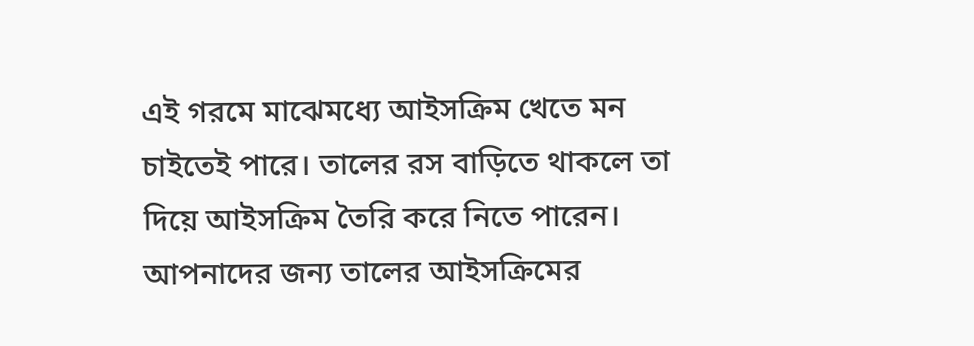এই গরমে মাঝেমধ্যে আইসক্রিম খেতে মন চাইতেই পারে। তালের রস বাড়িতে থাকলে তা দিয়ে আইসক্রিম তৈরি করে নিতে পারেন। আপনাদের জন্য তালের আইসক্রিমের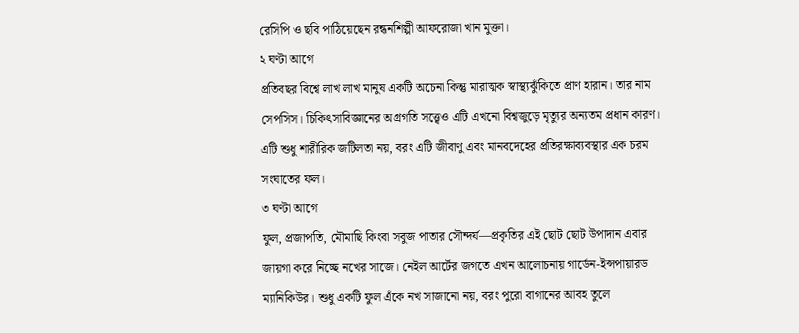রেসিপি ও ছবি পাঠিয়েছেন রন্ধনশিল্পী আফরোজা খান মুক্তা।
২ ঘণ্টা আগে
প্রতিবছর বিশ্বে লাখ লাখ মানুষ একটি অচেনা কিন্তু মারাত্মক স্বাস্থ্যঝুঁকিতে প্রাণ হারান। তার নাম সেপসিস। চিকিৎসাবিজ্ঞানের অগ্রগতি সত্ত্বেও এটি এখনো বিশ্বজুড়ে মৃত্যুর অন্যতম প্রধান কারণ। এটি শুধু শারীরিক জটিলতা নয়, বরং এটি জীবাণু এবং মানবদেহের প্রতিরক্ষাব্যবস্থার এক চরম সংঘাতের ফল।
৩ ঘণ্টা আগে
ফুল, প্রজাপতি, মৌমাছি কিংবা সবুজ পাতার সৌন্দর্য—প্রকৃতির এই ছোট ছোট উপাদান এবার জায়গা করে নিচ্ছে নখের সাজে। নেইল আর্টের জগতে এখন আলোচনায় গার্ডেন-ইন্সপায়ারড ম্যানিকিউর। শুধু একটি ফুল এঁকে নখ সাজানো নয়, বরং পুরো বাগানের আবহ তুলে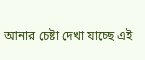আনার চেষ্টা দেখা যাচ্ছে এই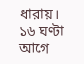ধারায়।
১৬ ঘণ্টা আগে